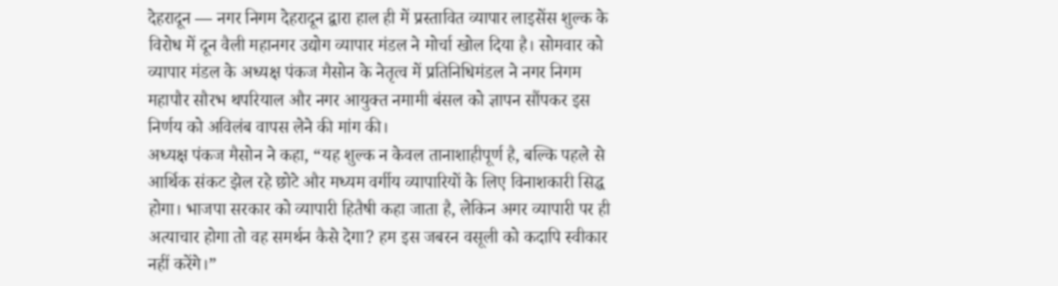देहरादून — नगर निगम देहरादून द्वारा हाल ही में प्रस्तावित व्यापार लाइसेंस शुल्क के विरोध में दून वैली महानगर उद्योग व्यापार मंडल ने मोर्चा खोल दिया है। सोमवार को व्यापार मंडल के अध्यक्ष पंकज मैसोन के नेतृत्व में प्रतिनिधिमंडल ने नगर निगम महापौर सौरभ थपरियाल और नगर आयुक्त नमामी बंसल को ज्ञापन सौंपकर इस निर्णय को अविलंब वापस लेने की मांग की।
अध्यक्ष पंकज मैसोन ने कहा, “यह शुल्क न केवल तानाशाहीपूर्ण है, बल्कि पहले से आर्थिक संकट झेल रहे छोटे और मध्यम वर्गीय व्यापारियों के लिए विनाशकारी सिद्ध होगा। भाजपा सरकार को व्यापारी हितैषी कहा जाता है, लेकिन अगर व्यापारी पर ही अत्याचार होगा तो वह समर्थन कैसे देगा? हम इस जबरन वसूली को कदापि स्वीकार नहीं करेंगे।”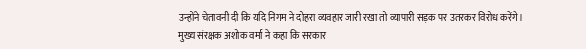उन्होंने चेतावनी दी कि यदि निगम ने दोहरा व्यवहार जारी रखा तो व्यापारी सड़क पर उतरकर विरोध करेंगे।
मुख्य संरक्षक अशोक वर्मा ने कहा कि सरकार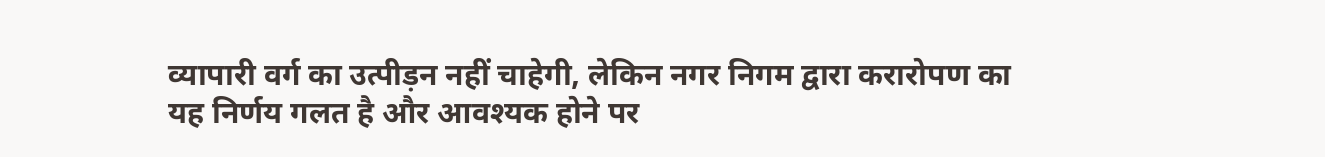व्यापारी वर्ग का उत्पीड़न नहीं चाहेगी, लेकिन नगर निगम द्वारा करारोपण का यह निर्णय गलत है और आवश्यक होने पर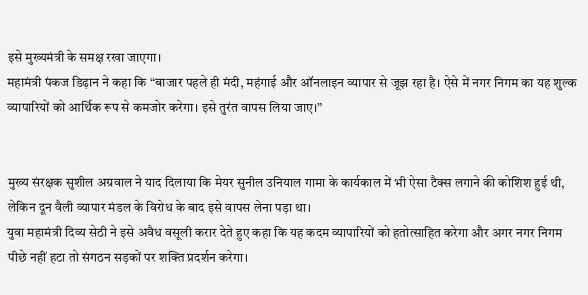इसे मुख्यमंत्री के समक्ष रखा जाएगा।
महामंत्री पंकज डिढ़ान ने कहा कि “बाजार पहले ही मंदी, महंगाई और ऑनलाइन व्यापार से जूझ रहा है। ऐसे में नगर निगम का यह शुल्क व्यापारियों को आर्थिक रूप से कमजोर करेगा। इसे तुरंत वापस लिया जाए।”


मुख्य संरक्षक सुशील अग्रवाल ने याद दिलाया कि मेयर सुनील उनियाल गामा के कार्यकाल में भी ऐसा टैक्स लगाने की कोशिश हुई थी, लेकिन दून वैली व्यापार मंडल के विरोध के बाद इसे वापस लेना पड़ा था।
युवा महामंत्री दिव्य सेठी ने इसे अवैध वसूली करार देते हुए कहा कि यह कदम व्यापारियों को हतोत्साहित करेगा और अगर नगर निगम पीछे नहीं हटा तो संगठन सड़कों पर शक्ति प्रदर्शन करेगा।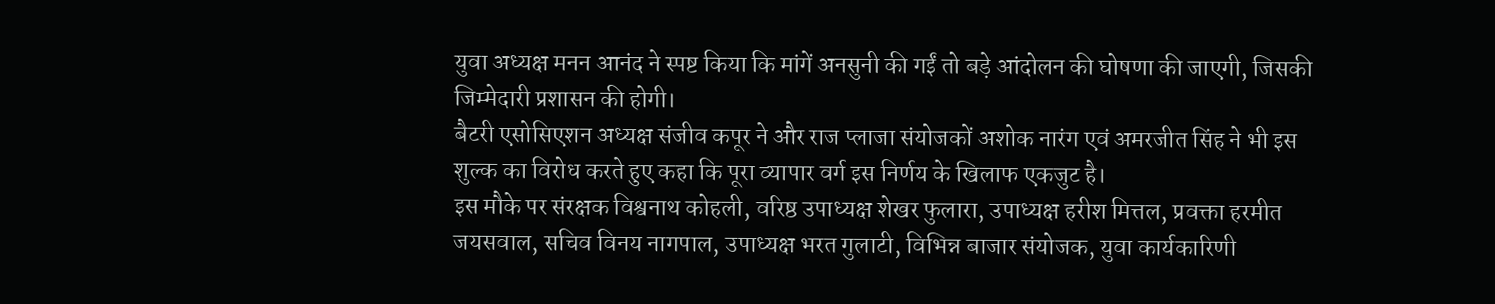युवा अध्यक्ष मनन आनंद ने स्पष्ट किया कि मांगें अनसुनी की गईं तो बड़े आंदोलन की घोषणा की जाएगी, जिसकी जिम्मेदारी प्रशासन की होगी।
बैटरी एसोसिएशन अध्यक्ष संजीव कपूर ने और राज प्लाजा संयोजकों अशोक नारंग एवं अमरजीत सिंह ने भी इस शुल्क का विरोध करते हुए कहा कि पूरा व्यापार वर्ग इस निर्णय के खिलाफ एकजुट है।
इस मौके पर संरक्षक विश्वनाथ कोहली, वरिष्ठ उपाध्यक्ष शेखर फुलारा, उपाध्यक्ष हरीश मित्तल, प्रवक्ता हरमीत जयसवाल, सचिव विनय नागपाल, उपाध्यक्ष भरत गुलाटी, विभिन्न बाजार संयोजक, युवा कार्यकारिणी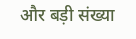और बड़ी संख्या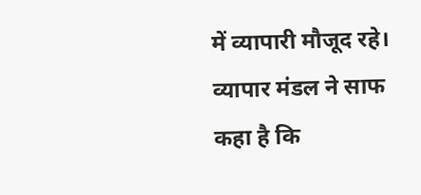में व्यापारी मौजूद रहे।
व्यापार मंडल ने साफ कहा है कि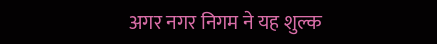अगर नगर निगम ने यह शुल्क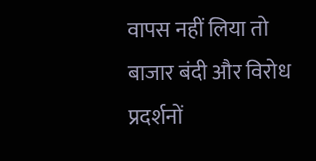वापस नहीं लिया तो बाजार बंदी और विरोध प्रदर्शनों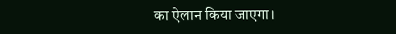का ऐलान किया जाएगा।